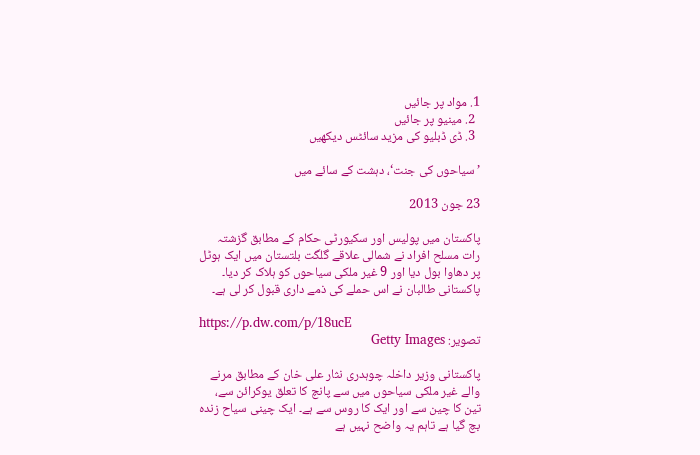1. مواد پر جائیں
  2. مینیو پر جائیں
  3. ڈی ڈبلیو کی مزید سائٹس دیکھیں

’سیاحوں کی جنت‘، دہشت کے سائے میں

23 جون 2013

پاکستان میں پولیس اور سکیورٹی حکام کے مطابق گزشتہ رات مسلح افراد نے شمالی علاقے گلگت بلتستان میں ایک ہوٹل پر دھاوا بول دیا اور 9 غیر ملکی سیاحوں کو ہلاک کر دیا۔ پاکستانی طالبان نے اس حملے کی ذمے داری قبول کر لی ہے۔

https://p.dw.com/p/18ucE
تصویر: Getty Images

پاکستانی وزیر داخلہ چوہدری نثار علی خان کے مطابق مرنے والے غیر ملکی سیاحوں میں سے پانچ کا تعلق یوکرائن سے، تین کا چین سے اور ایک کا روس سے ہے۔ ایک چینی سیاح زندہ بچ گیا ہے تاہم یہ واضح نہیں ہے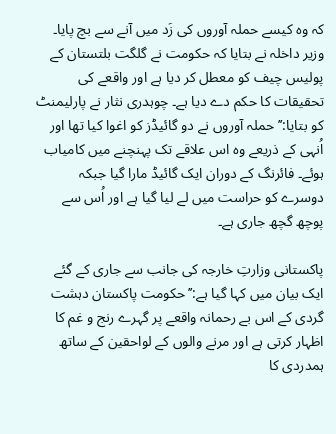کہ وہ کیسے حملہ آوروں کی زَد میں آنے سے بچ پایا۔ وزیر داخلہ نے بتایا کہ حکومت نے گلگت بلتستان کے پولیس چیف کو معطل کر دیا ہے اور واقعے کی تحقیقات کا حکم دے دیا ہے۔ چوہدری نثار نے پارلیمنٹ کو بتایا:’’حملہ آوروں نے دو گائیڈز کو اغوا کیا تھا اور اُنہی کے ذریعے وہ اس علاقے تک پہنچنے میں کامیاب ہوئے۔ فائرنگ کے دوران ایک گائیڈ مارا گیا جبکہ دوسرے کو حراست میں لے لیا گیا ہے اور اُس سے پوچھ گچھ جاری ہے۔

پاکستانی وزارتِ خارجہ کی جانب سے جاری کے گئے ایک بیان میں کہا گیا ہے:’’حکومت پاکستان دہشت گردی کے اس بے رحمانہ واقعے پر گہرے رنج و غم کا اظہار کرتی ہے اور مرنے والوں کے لواحقین کے ساتھ ہمدردی کا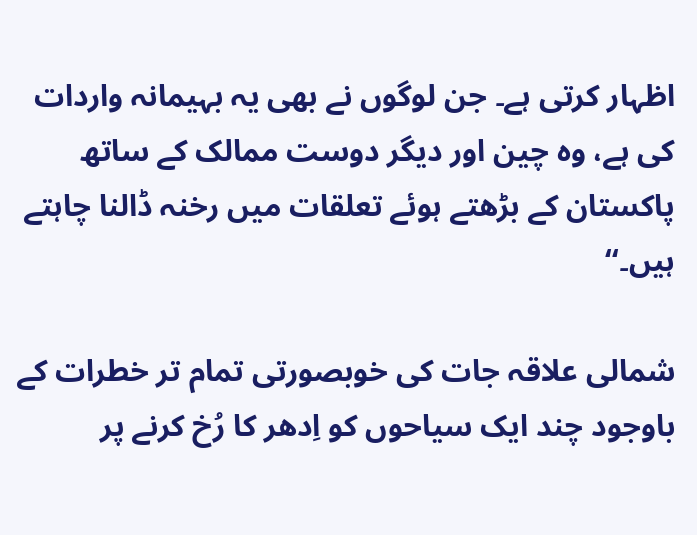اظہار کرتی ہے۔ جن لوگوں نے بھی یہ بہیمانہ واردات کی ہے، وہ چین اور دیگر دوست ممالک کے ساتھ پاکستان کے بڑھتے ہوئے تعلقات میں رخنہ ڈالنا چاہتے ہیں۔‘‘

شمالی علاقہ جات کی خوبصورتی تمام تر خطرات کے باوجود چند ایک سیاحوں کو اِدھر کا رُخ کرنے پر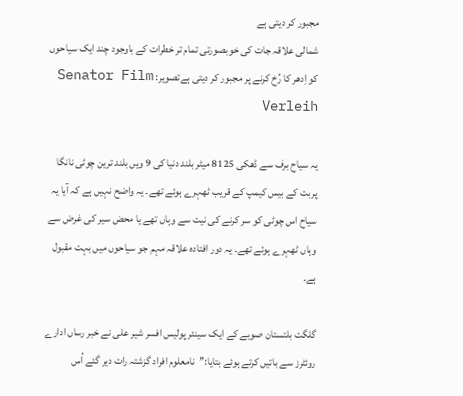مجبور کر دیتی ہے
شمالی علاقہ جات کی خوبصورتی تمام تر خطرات کے باوجود چند ایک سیاحوں کو اِدھر کا رُخ کرنے پر مجبور کر دیتی ہےتصویر: Senator Film Verleih

یہ سیاح برف سے ڈھکی 8125 میٹر بلند دنیا کی 9 ویں بلند ترین چوٹی نانگا پربت کے بیس کیمپ کے قریب ٹھہرے ہوئے تھے۔ یہ واضح نہیں ہے کہ آیا یہ سیاح اس چوٹی کو سر کرنے کی نیت سے وہاں تھے یا محض سیر کی غرض سے وہاں ٹھہرے ہوئے تھے۔ یہ دور افتادہ علاقہ مہم جو سیاحوں میں بہت مقبول ہے۔

گلگت بلتستان صوبے کے ایک سینئر پولیس افسر شیر علی نے خبر رساں ادارے روئٹرز سے باتیں کرتے ہوئے بتایا:’’نامعلوم افراد گزشتہ رات دیر گئے اُس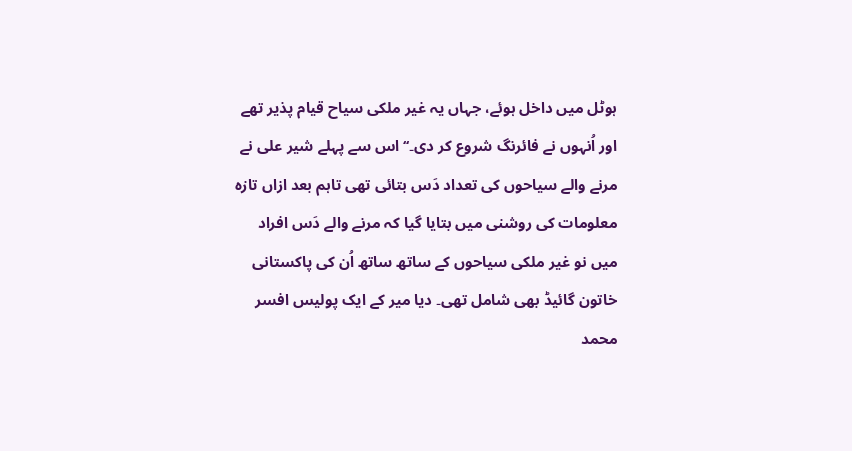ہوٹل میں داخل ہوئے، جہاں یہ غیر ملکی سیاح قیام پذیر تھے اور اُنہوں نے فائرنگ شروع کر دی۔‘‘ اس سے پہلے شیر علی نے مرنے والے سیاحوں کی تعداد دَس بتائی تھی تاہم بعد ازاں تازہ معلومات کی روشنی میں بتایا گیا کہ مرنے والے دَس افراد میں نو غیر ملکی سیاحوں کے ساتھ ساتھ اُن کی پاکستانی خاتون گائیڈ بھی شامل تھی۔ دیا میر کے ایک پولیس افسر محمد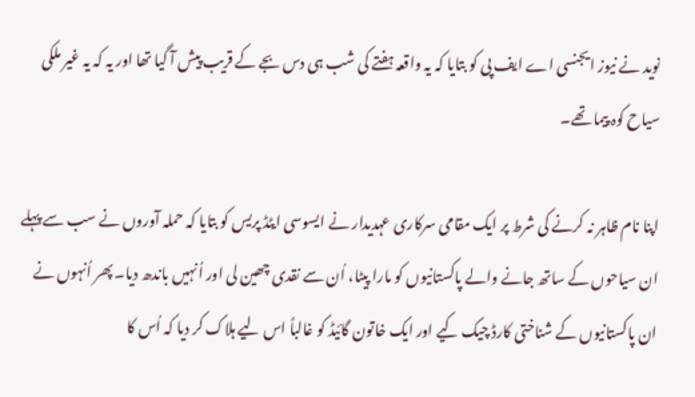نوید نے نیوز ایجنسی اے ایف پی کو بتایا کہ یہ واقعہ ہفتے کی شب ہی دس بجے کے قریب پیش آ گیا تھا اور یہ کہ یہ غیر ملکی سیاح کوہ پیما تھے۔

اپنا نام ظاہر نہ کرنے کی شرط پر ایک مقامی سرکاری عہدیدار نے ایسوسی ایٹڈ پریس کو بتایا کہ حملہ آوروں نے سب سے پہلے ان سیاحوں کے ساتھ جانے والے پاکستانیوں کو مارا پیٹا، اُن سے نقدی چھین لی اور اُنہیں باندھ دیا۔ پھر اُنہوں نے ان پاکستانیوں کے شناختی کارڈ چیک کیے اور ایک خاتون گائیڈ کو غالباً اس لیے ہلاک کر دیا کہ اُس کا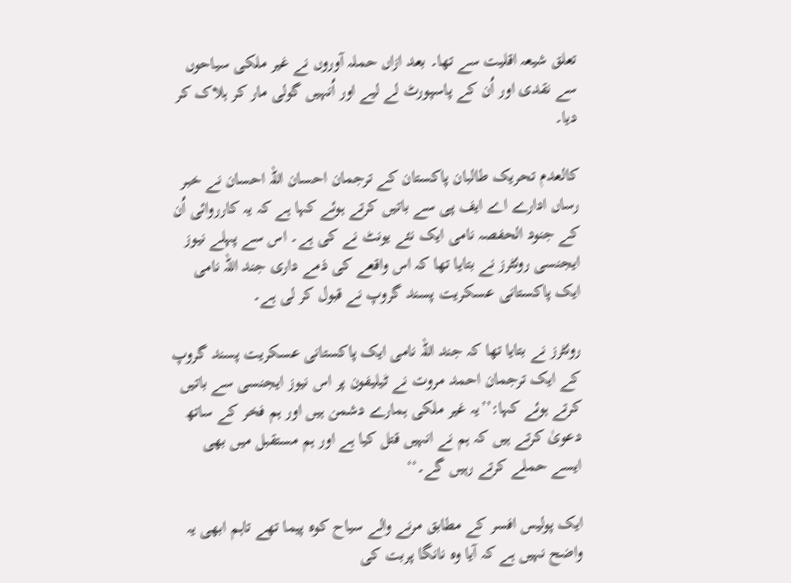تعلق شیعہ اقلیت سے تھا۔ بعد ازاں حملہ آوروں نے غیر ملکی سیاحوں سے نقدی اور اُن کے پاسپورٹ لے لیے اور اُنہیں گولی مار کر ہلاک کر دیا۔

کالعدم تحریک طالبان پاکستان کے ترجمان احسان اللہ احسان نے خبر رساں ادارے اے ایف پی سے باتیں کرتے ہوئے کہا ہے کہ یہ کارروائی اُن کے جنود الحفصہ نامی ایک نئے یونٹ نے کی ہے۔ اس سے پہلے نیوز ایجنسی روئٹرز نے بتایا تھا کہ اس واقعے کی ذمے داری جند اللہ نامی ایک پاکستانی عسکریت پسند گروپ نے قبول کر لی ہے۔

روئٹرز نے بتایا تھا کہ جند اللہ نامی ایک پاکستانی عسکریت پسند گروپ کے ایک ترجمان احمد مروت نے ٹیلیفون پر اس نیوز ایجنسی سے باتیں کرتے ہوئے کہا:’’یہ غیر ملکی ہمارے دشمن ہیں اور ہم فخر کے ساتھ دعویٰ کرتے ہیں کہ ہم نے انہیں قتل کیا ہے اور ہم مستقبل میں بھی ایسے حملے کرتے رہیں گے۔‘‘

ایک پولیس افسر کے مطابق مرنے والے سیاح کوہ پیما تھے تاہم ابھی یہ واضح نہیں ہے کہ آیا وہ نانگا پربت کی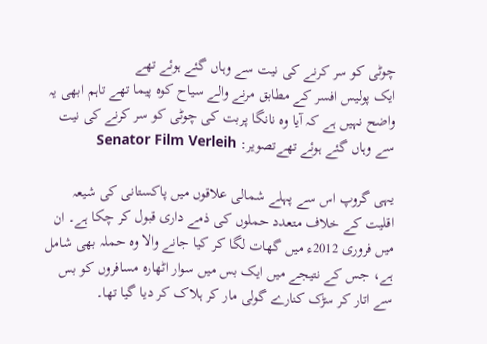چوٹی کو سر کرنے کی نیت سے وہاں گئے ہوئے تھے
ایک پولیس افسر کے مطابق مرنے والے سیاح کوہ پیما تھے تاہم ابھی یہ واضح نہیں ہے کہ آیا وہ نانگا پربت کی چوٹی کو سر کرنے کی نیت سے وہاں گئے ہوئے تھےتصویر: Senator Film Verleih

یہی گروپ اس سے پہلے شمالی علاقوں میں پاکستانی کی شیعہ اقلیت کے خلاف متعدد حملوں کی ذمے داری قبول کر چکا ہے۔ ان میں فروری 2012ء میں گھات لگا کر کیا جانے والا وہ حملہ بھی شامل ہے، جس کے نتیجے میں ایک بس میں سوار اٹھارہ مسافروں کو بس سے اتار کر سڑک کنارے گولی مار کر ہلاک کر دیا گیا تھا۔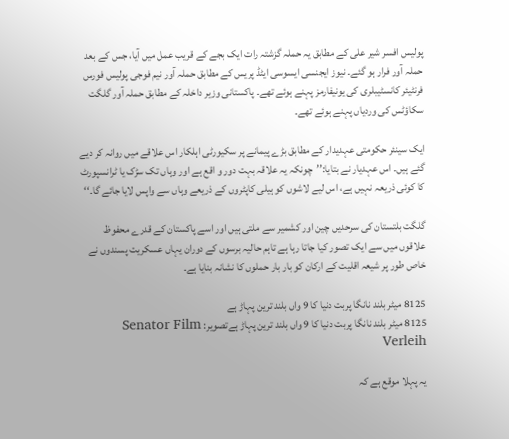پولیس افسر شیر علی کے مطابق یہ حملہ گزشتہ رات ایک بجے کے قریب عمل میں آیا، جس کے بعد حملہ آور فرار ہو گئے۔ نیوز ایجنسی ایسوسی ایٹڈ پریس کے مطابق حملہ آور نیم فوجی پولیس فورس فرنٹیئر کانسٹیبلری کی یونیفارمز پہنے ہوئے تھے۔ پاکستانی وزیر داخلہ کے مطابق حملہ آور گلگت سکاؤٹس کی وردیاں پہنے ہوئے تھے۔

ایک سینئر حکومتی عہدیدار کے مطابق بڑے پیمانے پر سکیورٹی اہلکار اس علاقے میں روانہ کر دیے گئے ہیں۔ اس عہدیار نے بتایا:’’چونکہ یہ علاقہ بہت دور و اقع ہے اور وہاں تک سڑک یا ٹرانسپورٹ کا کوئی ذریعہ نہیں ہے، اس لیے لاشوں کو ہیلی کاپٹروں کے ذریعے وہاں سے واپس لایا جائے گا۔‘‘

گلگت بلتستان کی سرحدیں چین اور کشمیر سے ملتی ہیں اور اسے پاکستان کے قدرے محفوظ علاقوں میں سے ایک تصور کیا جاتا رہا ہے تاہم حالیہ برسوں کے دوران یہاں عسکریت پسندوں نے خاص طور پر شیعہ اقلیت کے ارکان کو بار بار حملوں کا نشانہ بنایا ہے۔

8125 میٹر بلند نانگا پربت دنیا کا 9 واں بلند ترین پہاڑ ہے
8125 میٹر بلند نانگا پربت دنیا کا 9 واں بلند ترین پہاڑ ہےتصویر: Senator Film Verleih

یہ پہلا موقع ہے کہ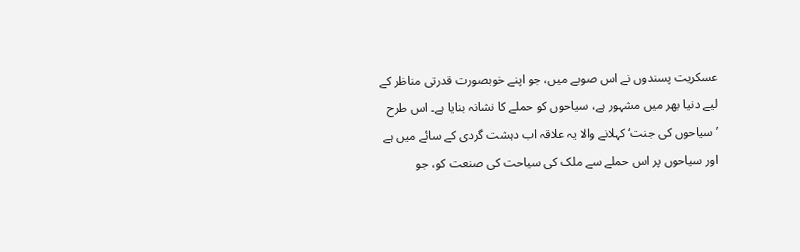عسکریت پسندوں نے اس صوبے میں، جو اپنے خوبصورت قدرتی مناظر کے لیے دنیا بھر میں مشہور ہے، سیاحوں کو حملے کا نشانہ بنایا ہے۔ اس طرح ’سیاحوں کی جنت‘ کہلانے والا یہ علاقہ اب دہشت گردی کے سائے میں ہے اور سیاحوں پر اس حملے سے ملک کی سیاحت کی صنعت کو، جو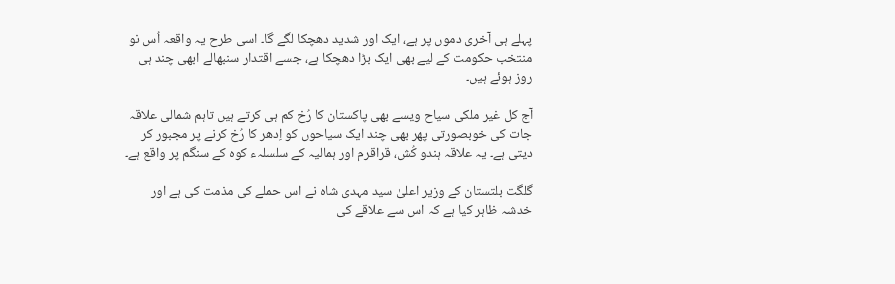پہلے ہی آخری دموں پر ہے، ایک اور شدید دھچکا لگے گا۔ اسی طرح یہ واقعہ اُس نو منتخب حکومت کے لیے بھی ایک بڑا دھچکا ہے، جسے اقتدار سنبھالے ابھی چند ہی روز ہوئے ہیں۔

آج کل غیر ملکی سیاح ویسے بھی پاکستان کا رُخ کم ہی کرتے ہیں تاہم شمالی علاقہ جات کی خوبصورتی پھر بھی چند ایک سیاحوں کو اِدھر کا رُخ کرنے پر مجبور کر دیتی ہے۔ یہ علاقہ ہندو کُش، قراقرم اور ہمالیہ کے سلسلہء کوہ کے سنگم پر واقع ہے۔

گلگت بلتستان کے وزیر اعلیٰ سید مہدی شاہ نے اس حملے کی مذمت کی ہے اور خدشہ ظاہر کیا ہے کہ اس سے علاقے کی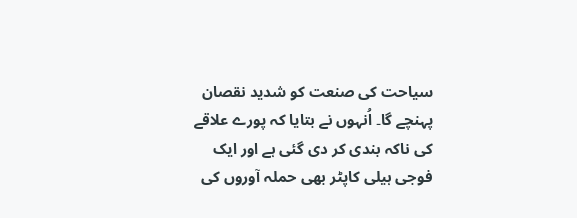سیاحت کی صنعت کو شدید نقصان پہنچے گا۔ اُنہوں نے بتایا کہ پورے علاقے کی ناکہ بندی کر دی گئی ہے اور ایک فوجی ہیلی کاپٹر بھی حملہ آوروں کی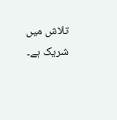تلاش میں شریک ہے۔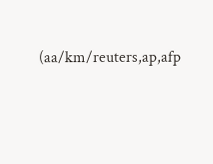(aa/km/reuters,ap,afp